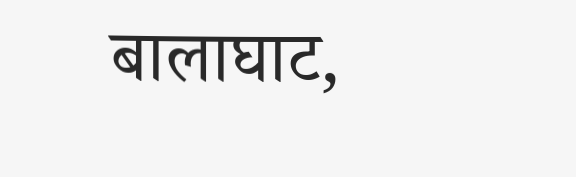बालाघाट,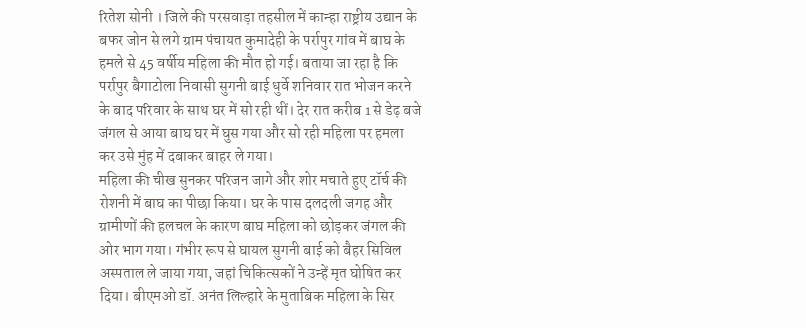रितेश सोनी । जिले की परसवाड़ा तहसील में कान्हा राष्ट्रीय उद्यान के बफर जोन से लगे ग्राम पंचायत कुमादेही के पर्रापुर गांव में बाघ के हमले से 45 वर्षीय महिला की मौत हो गई। बताया जा रहा है कि पर्रापुर बैगाटोला निवासी सुगनी बाई धुर्वे शनिवार रात भोजन करने के बाद परिवार के साथ घर में सो रही थीं। देर रात करीब 1 से डेढ़ बजे जंगल से आया बाघ घर में घुस गया और सो रही महिला पर हमला कर उसे मुंह में दबाकर बाहर ले गया।
महिला की चीख सुनकर परिजन जागे और शोर मचाते हुए टॉर्च की रोशनी में बाघ का पीछा किया। घर के पास दलदली जगह और ग्रामीणों की हलचल के कारण बाघ महिला को छोड़कर जंगल की ओर भाग गया। गंभीर रूप से घायल सुगनी बाई को बैहर सिविल अस्पताल ले जाया गया, जहां चिकित्सकों ने उन्हें मृत घोषित कर दिया। बीएमओ डॉ. अनंत लिल्हारे के मुताबिक महिला के सिर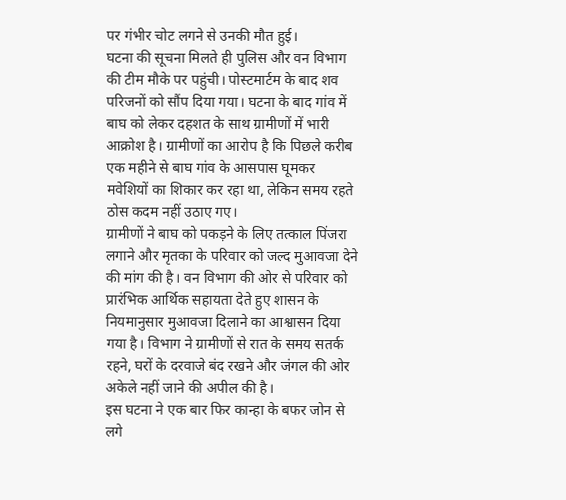पर गंभीर चोट लगने से उनकी मौत हुई।
घटना की सूचना मिलते ही पुलिस और वन विभाग की टीम मौके पर पहुंची। पोस्टमार्टम के बाद शव परिजनों को सौंप दिया गया। घटना के बाद गांव में बाघ को लेकर दहशत के साथ ग्रामीणों में भारी आक्रोश है। ग्रामीणों का आरोप है कि पिछले करीब एक महीने से बाघ गांव के आसपास घूमकर मवेशियों का शिकार कर रहा था, लेकिन समय रहते ठोस कदम नहीं उठाए गए।
ग्रामीणों ने बाघ को पकड़ने के लिए तत्काल पिंजरा लगाने और मृतका के परिवार को जल्द मुआवजा देने की मांग की है। वन विभाग की ओर से परिवार को प्रारंभिक आर्थिक सहायता देते हुए शासन के नियमानुसार मुआवजा दिलाने का आश्वासन दिया गया है। विभाग ने ग्रामीणों से रात के समय सतर्क रहने, घरों के दरवाजे बंद रखने और जंगल की ओर अकेले नहीं जाने की अपील की है।
इस घटना ने एक बार फिर कान्हा के बफर जोन से लगे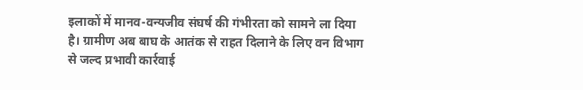इलाकों में मानव-वन्यजीव संघर्ष की गंभीरता को सामने ला दिया है। ग्रामीण अब बाघ के आतंक से राहत दिलाने के लिए वन विभाग से जल्द प्रभावी कार्रवाई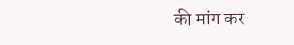की मांग कर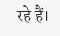रहे हैं।